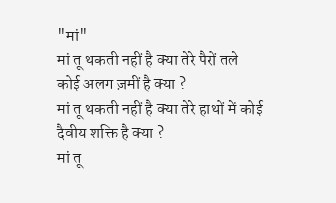"मां"
मां तू थकती नहीं है क्या तेरे पैरों तले कोई अलग ज़मीं है क्या ?
मां तू थकती नहीं है क्या तेरे हाथों में कोई दैवीय शक्ति है क्या ?
मां तू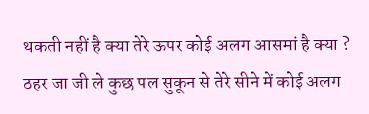थकती नहीं है क्या तेरे ऊपर कोई अलग आसमां है क्या ?
ठहर जा जी ले कुछ पल सुकून से तेरे सीने में कोई अलग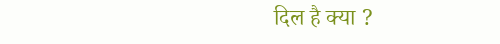दिल है क्या ?